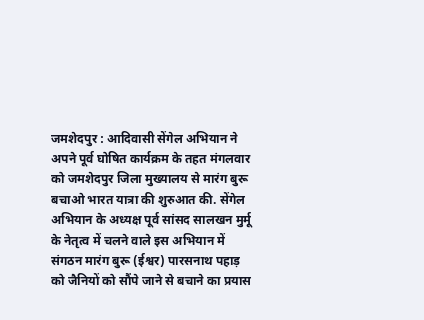जमशेदपुर : आदिवासी सेंगेल अभियान ने अपने पूर्व घोषित कार्यक्रम के तहत मंगलवार को जमशेदपुर जिला मुख्यालय से मारंग बुरू बचाओ भारत यात्रा की शुरुआत की. सेंगेल अभियान के अध्यक्ष पूर्व सांसद सालखन मुर्मू के नेतृत्व में चलने वाले इस अभियान में संगठन मारंग बुरू (ईश्वर) पारसनाथ पहाड़ को जैनियों को सौंपे जाने से बचाने का प्रयास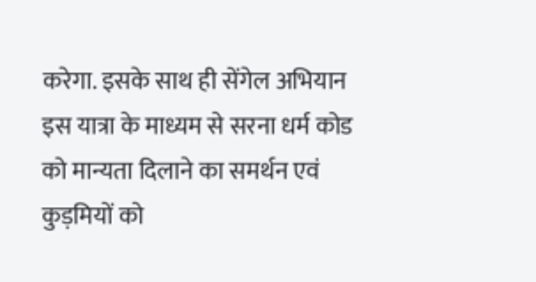करेगा. इसके साथ ही सेंगेल अभियान इस यात्रा के माध्यम से सरना धर्म कोड को मान्यता दिलाने का समर्थन एवं कुड़मियों को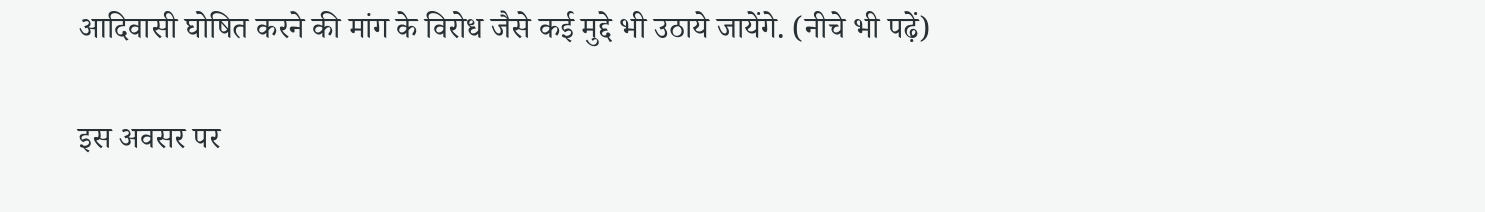आदिवासी घोषित करने की मांग के विरोध जैसे कई मुद्दे भी उठाये जायेंगे. (नीचे भी पढ़ें)

इस अवसर पर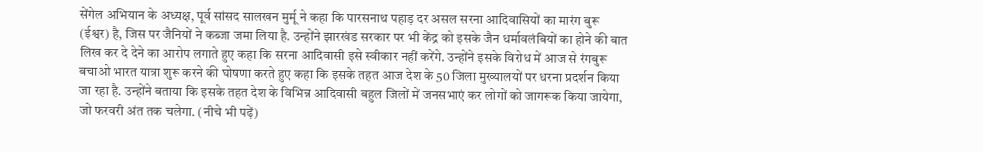सेंगेल अभियान के अध्यक्ष, पूर्व सांसद सालखन मुर्मू ने कहा कि पारसनाथ पहाड़ दर असल सरना आदिवासियों का मारंग बुरू (ईश्वर) है, जिस पर जैनियों ने कब्जा जमा लिया है. उन्होंने झारखंड सरकार पर भी केंद्र को इसके जैन धर्मावलंबियों का होने की बात लिख कर दे देने का आरोप लगाते हुए कहा कि सरना आदिवासी इसे स्वीकार नहीं करेंगे. उन्होंने इसके विरोध में आज से रंगबुरू बचाओ भारत यात्रा शुरू करने की घोषणा करते हुए कहा कि इसके तहत आज देश के 50 जिला मुख्यालयों पर धरना प्रदर्शन किया जा रहा है. उन्होंने बताया कि इसके तहत देश के विभिन्न आदिवासी बहुल जिलों में जनसभाएं कर लोगों को जागरूक किया जायेगा, जो फरवरी अंत तक चलेगा. (नीचे भी पढ़ें)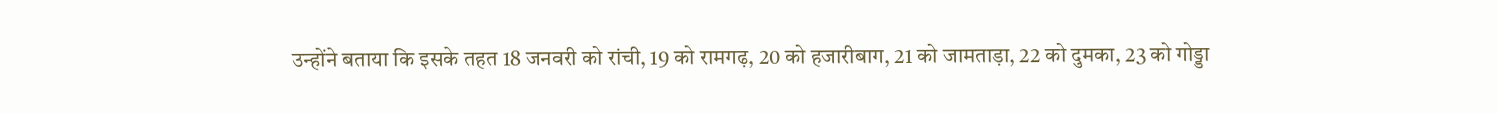उन्होंने बताया कि इसके तहत 18 जनवरी को रांची, 19 को रामगढ़, 20 को हजारीबाग, 21 को जामताड़ा, 22 को दुमका, 23 को गोड्डा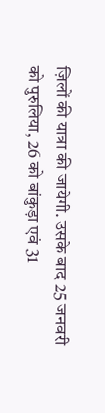ज़िलों की यात्रा की जायेगी. उसके बाद 25 जनवरी को पुरुलिया, 26 को बांकुड़ा एवं 31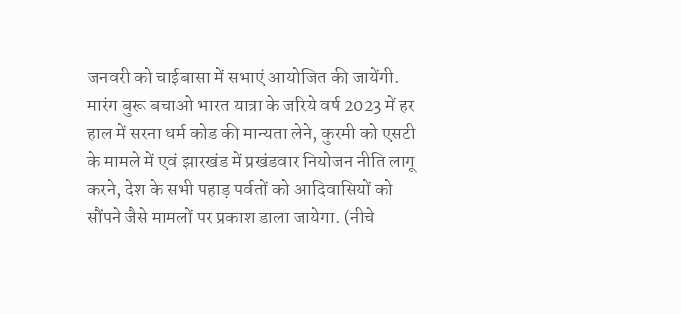जनवरी को चाईबासा में सभाएं आयोजित की जायेंगी. मारंग बुरू बचाओ भारत यात्रा के जरिये वर्ष 2023 में हर हाल में सरना धर्म कोड की मान्यता लेने, कुरमी को एसटी के मामले में एवं झारखंड में प्रखंडवार नियोजन नीति लागू करने, देश के सभी पहाड़ पर्वतों को आदिवासियों को सौंपने जैसे मामलों पर प्रकाश डाला जायेगा. (नीचे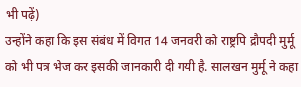भी पढ़ें)
उन्होंने कहा कि इस संबंध में विगत 14 जनवरी को राष्ट्रपि द्रौपदी मुर्मू को भी पत्र भेज कर इसकी जानकारी दी गयी है. सालखन मुर्मू ने कहा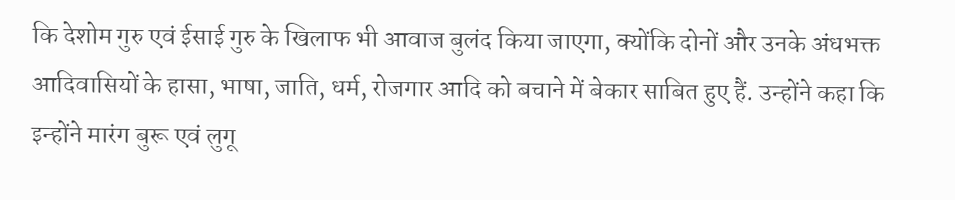कि देशोम गुरु एवं ईसाई गुरु के खिलाफ भी आवाज बुलंद किया जाएगा, क्योंकि दोनों और उनके अंधभक्त आदिवासियों के हासा, भाषा, जाति, धर्म, रोजगार आदि को बचाने में बेकार साबित हुए हैं. उन्होंने कहा कि इन्होंने मारंग बुरू एवं लुगू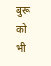बुरू को भी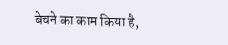बेचने का काम किया है,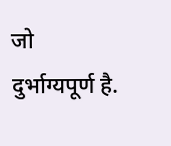जो दुर्भाग्यपूर्ण है.